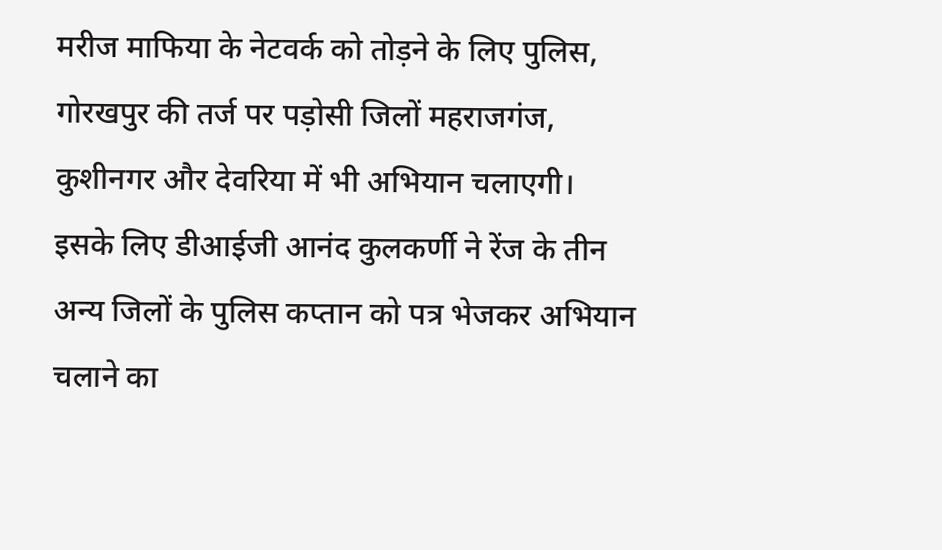मरीज माफिया के नेटवर्क को तोड़ने के लिए पुलिस, गोरखपुर की तर्ज पर पड़ोसी जिलों महराजगंज, कुशीनगर और देवरिया में भी अभियान चलाएगी। इसके लिए डीआईजी आनंद कुलकर्णी ने रेंज के तीन अन्य जिलों के पुलिस कप्तान को पत्र भेजकर अभियान चलाने का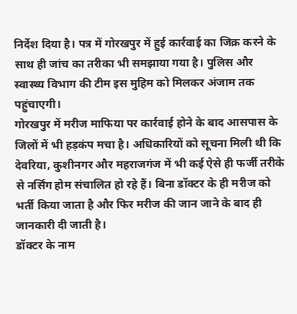निर्देश दिया है। पत्र में गोरखपुर में हुई कार्रवाई का जिक्र करने के साथ ही जांच का तरीका भी समझाया गया है। पुलिस और स्वास्थ्य विभाग की टीम इस मुहिम को मिलकर अंजाम तक पहुंचाएगी।
गोरखपुर में मरीज माफिया पर कार्रवाई होने के बाद आसपास के जिलों में भी हड़कंप मचा है। अधिकारियों को सूचना मिली थी कि देवरिया, कुशीनगर और महराजगंज में भी कई ऐसे ही फर्जी तरीके से नर्सिंग होम संचालित हो रहे हैं। बिना डॉक्टर के ही मरीज को भर्ती किया जाता है और फिर मरीज की जान जाने के बाद ही जानकारी दी जाती है।
डॉक्टर के नाम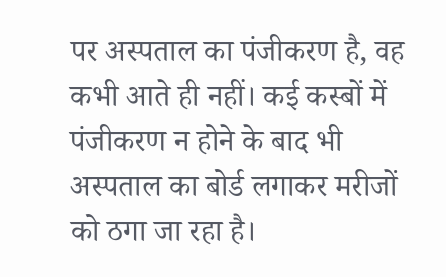पर अस्पताल का पंजीकरण है, वह कभी आते ही नहीं। कई कस्बों में पंजीकरण न होने के बाद भी अस्पताल का बोर्ड लगाकर मरीजों को ठगा जा रहा है।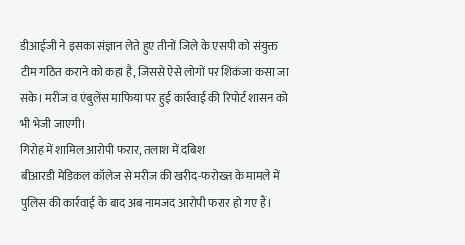डीआईजी ने इसका संज्ञान लेते हुए तीनों जिले के एसपी को संयुक्त टीम गठित कराने को कहा है, जिससे ऐसे लोगों पर शिकंजा कसा जा सके। मरीज व एंबुलेंस माफिया पर हुई कार्रवाई की रिपोर्ट शासन को भी भेजी जाएगी।
गिरोह में शामिल आरोपी फरार, तलाश में दबिश
बीआरडी मेडिकल कॉलेज से मरीज की खरीद-फरोख्त के मामले में पुलिस की कार्रवाई के बाद अब नामजद आरोपी फरार हो गए हैं।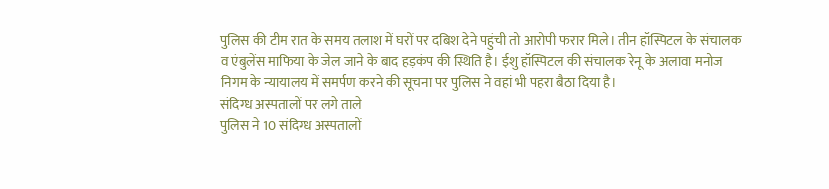पुलिस की टीम रात के समय तलाश में घरों पर दबिश देने पहुंची तो आरोपी फरार मिले। तीन हॉस्पिटल के संचालक व एंबुलेंस माफिया के जेल जाने के बाद हड़कंप की स्थिति है। ईशु हॉस्पिटल की संचालक रेनू के अलावा मनोज निगम के न्यायालय में समर्पण करने की सूचना पर पुलिस ने वहां भी पहरा बैठा दिया है।
संदिग्ध अस्पतालों पर लगे ताले
पुलिस ने 10 संदिग्ध अस्पतालों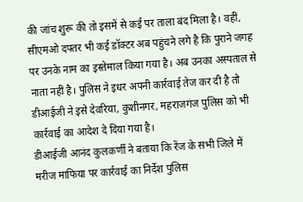की जांच शुरू की तो इसमें से कई पर ताला बंद मिला है। वहीं, सीएमओ दफ्तर भी कई डॉक्टर अब पहुंचने लगे है कि पुराने जगह पर उनके नाम का इस्तेमाल किया गया है। अब उनका अस्पताल से नाता नहीं है। पुलिस ने इधर अपनी कार्रवाई तेज कर दी है तो डीआईजी ने इसे देवरिया, कुशीनगर, महराजगंज पुलिस को भी कार्रवाई का आदेश दे दिया गया है।
डीआईजी आनंद कुलकर्णी ने बताया कि रेंज के सभी जिले में मरीज माफिया पर कार्रवाई का निर्देश पुलिस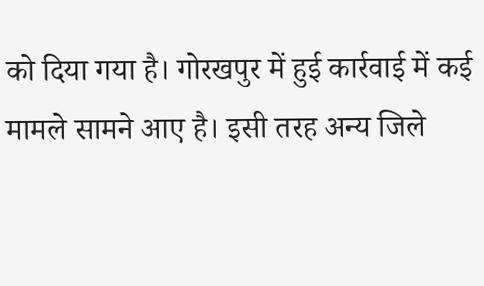को दिया गया है। गोरखपुर में हुई कार्रवाई में कई मामले सामने आए है। इसी तरह अन्य जिले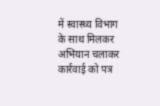में स्वास्थ्य विभाग के साथ मिलकर अभियान चलाकर कार्रवाई को पत्र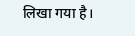लिखा गया है।